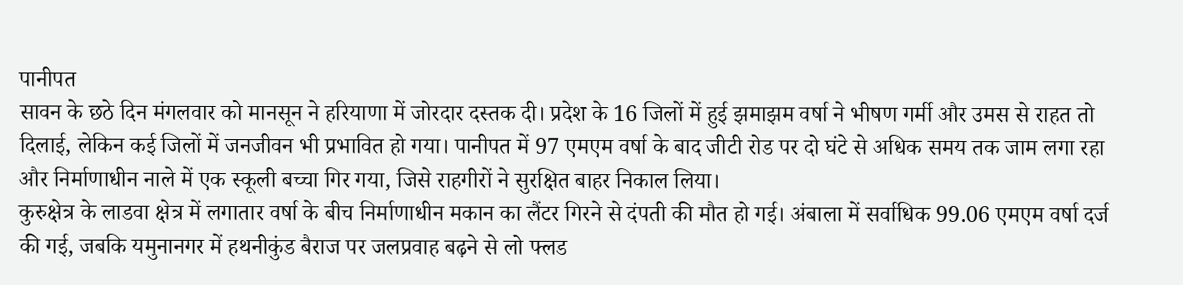पानीपत
सावन के छठे दिन मंगलवार को मानसून ने हरियाणा में जोरदार दस्तक दी। प्रदेश के 16 जिलों में हुई झमाझम वर्षा ने भीषण गर्मी और उमस से राहत तो दिलाई, लेकिन कई जिलों में जनजीवन भी प्रभावित हो गया। पानीपत में 97 एमएम वर्षा के बाद जीटी रोड पर दो घंटे से अधिक समय तक जाम लगा रहा और निर्माणाधीन नाले में एक स्कूली बच्चा गिर गया, जिसे राहगीरों ने सुरक्षित बाहर निकाल लिया।
कुरुक्षेत्र के लाडवा क्षेत्र में लगातार वर्षा के बीच निर्माणाधीन मकान का लैंटर गिरने से दंपती की मौत हो गई। अंबाला में सर्वाधिक 99.06 एमएम वर्षा दर्ज की गई, जबकि यमुनानगर में हथनीकुंड बैराज पर जलप्रवाह बढ़ने से लो फ्लड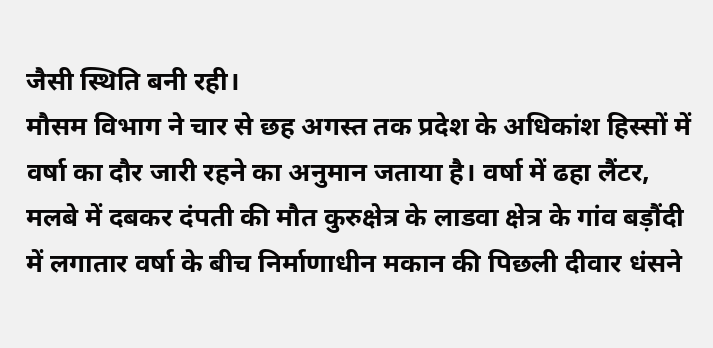जैसी स्थिति बनी रही।
मौसम विभाग ने चार से छह अगस्त तक प्रदेश के अधिकांश हिस्सों में वर्षा का दौर जारी रहने का अनुमान जताया है। वर्षा में ढहा लैंटर, मलबे में दबकर दंपती की मौत कुरुक्षेत्र के लाडवा क्षेत्र के गांव बड़ौंदी में लगातार वर्षा के बीच निर्माणाधीन मकान की पिछली दीवार धंसने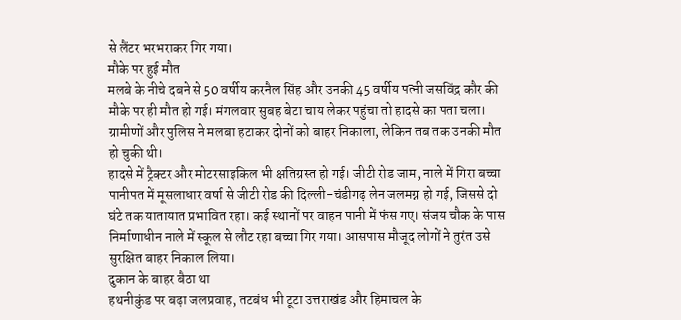से लैंटर भरभराकर गिर गया।
मौके पर हुई मौत
मलबे के नीचे दबने से 50 वर्षीय करनैल सिंह और उनकी 45 वर्षीय पत्नी जसविंद्र कौर की मौके पर ही मौत हो गई। मंगलवार सुबह बेटा चाय लेकर पहुंचा तो हादसे का पता चला। ग्रामीणों और पुलिस ने मलबा हटाकर दोनों को बाहर निकाला, लेकिन तब तक उनकी मौत हो चुकी थी।
हादसे में ट्रैक्टर और मोटरसाइकिल भी क्षतिग्रस्त हो गई। जीटी रोड जाम, नाले में गिरा बच्चा पानीपत में मूसलाधार वर्षा से जीटी रोड की दिल्ली-चंडीगढ़ लेन जलमग्न हो गई, जिससे दो घंटे तक यातायात प्रभावित रहा। कई स्थानों पर वाहन पानी में फंस गए। संजय चौक के पास निर्माणाधीन नाले में स्कूल से लौट रहा बच्चा गिर गया। आसपास मौजूद लोगों ने तुरंत उसे सुरक्षित बाहर निकाल लिया।
दुकान के बाहर बैठा था
हथनीकुंड पर बढ़ा जलप्रवाह, तटबंध भी टूटा उत्तराखंड और हिमाचल के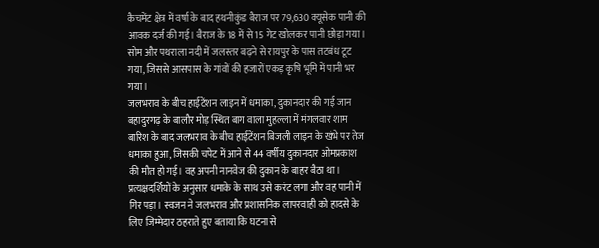कैचमेंट क्षेत्र में वर्षा के बाद हथनीकुंड बैराज पर 79,630 क्यूसेक पानी की आवक दर्ज की गई। बैराज के 18 में से 15 गेट खोलकर पानी छोड़ा गया। सोम और पथराला नदी में जलस्तर बढ़ने से रायपुर के पास तटबंध टूट गया, जिससे आसपास के गांवों की हजारों एकड़ कृषि भूमि में पानी भर गया।
जलभराव के बीच हाईटेंशन लाइन में धमाका, दुकानदार की गई जान बहादुरगढ़ के बालौर मोड़ स्थित बाग वाला मुहल्ला में मंगलवार शाम बारिश के बाद जलभराव के बीच हाईटेंशन बिजली लाइन के खंभे पर तेज धमाका हुआ, जिसकी चपेट में आने से 44 वर्षीय दुकानदार ओमप्रकाश की मौत हो गई। वह अपनी नानवेज की दुकान के बाहर बैठा था।
प्रत्यक्षदर्शियों के अनुसार धमाके के साथ उसे करंट लगा और वह पानी में गिर पड़ा। स्वजन ने जलभराव और प्रशासनिक लापरवाही को हादसे के लिए जिम्मेदार ठहराते हुए बताया कि घटना से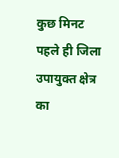कुछ मिनट पहले ही जिला उपायुक्त क्षेत्र का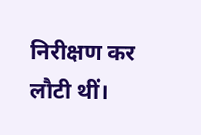निरीक्षण कर लौटी थीं।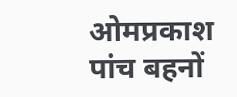ओमप्रकाश पांच बहनों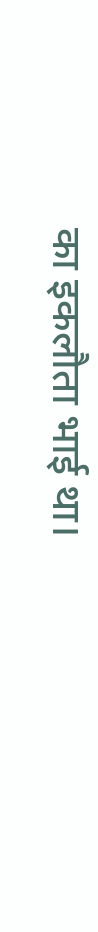का इकलौता भाई था।